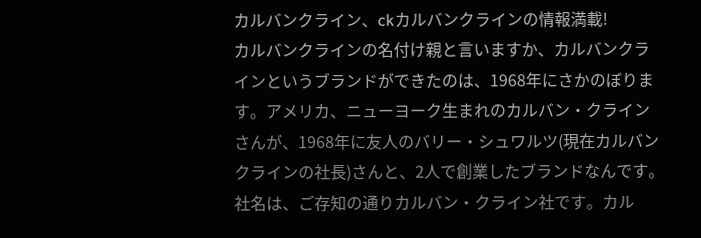カルバンクライン、ckカルバンクラインの情報満載!
カルバンクラインの名付け親と言いますか、カルバンクラインというブランドができたのは、1968年にさかのぼります。アメリカ、ニューヨーク生まれのカルバン・クラインさんが、1968年に友人のバリー・シュワルツ(現在カルバンクラインの社長)さんと、2人で創業したブランドなんです。社名は、ご存知の通りカルバン・クライン社です。カル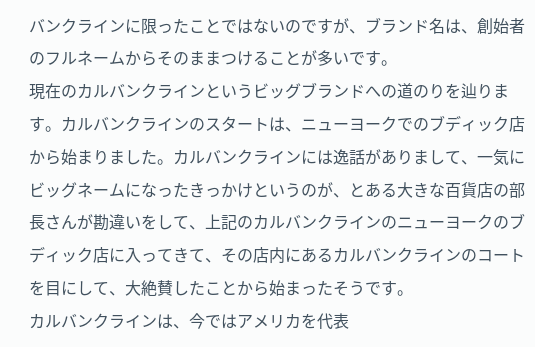バンクラインに限ったことではないのですが、ブランド名は、創始者のフルネームからそのままつけることが多いです。
現在のカルバンクラインというビッグブランドへの道のりを辿ります。カルバンクラインのスタートは、ニューヨークでのブディック店から始まりました。カルバンクラインには逸話がありまして、一気にビッグネームになったきっかけというのが、とある大きな百貨店の部長さんが勘違いをして、上記のカルバンクラインのニューヨークのブディック店に入ってきて、その店内にあるカルバンクラインのコートを目にして、大絶賛したことから始まったそうです。
カルバンクラインは、今ではアメリカを代表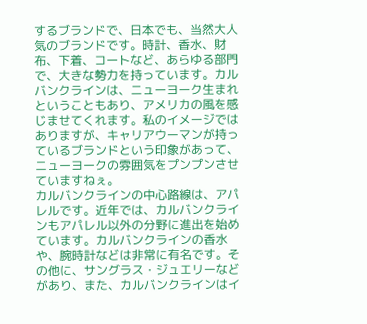するブランドで、日本でも、当然大人気のブランドです。時計、香水、財布、下着、コートなど、あらゆる部門で、大きな勢力を持っています。カルバンクラインは、ニューヨーク生まれということもあり、アメリカの風を感じませてくれます。私のイメージではありますが、キャリアウーマンが持っているブランドという印象があって、ニューヨークの雰囲気をプンプンさせていますねぇ。
カルバンクラインの中心路線は、アパレルです。近年では、カルバンクラインもアパレル以外の分野に進出を始めています。カルバンクラインの香水や、腕時計などは非常に有名です。その他に、サングラス・ジュエリーなどがあり、また、カルバンクラインはイ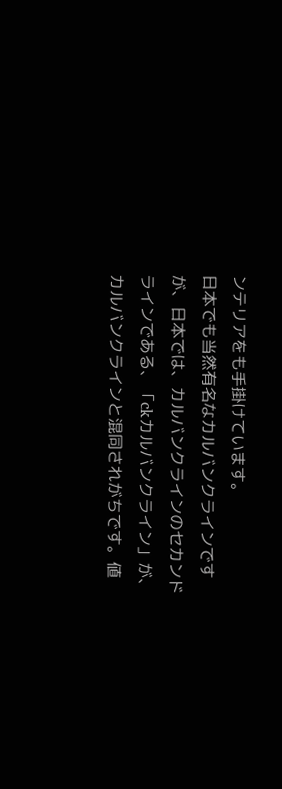ンテリアをも手掛けています。
日本でも当然有名なカルバンクラインですが、日本では、カルバンクラインのセカンドラインである、「ckカルバンクライン」が、カルバンクラインと混同されがちです。値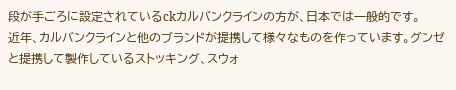段が手ごろに設定されているckカルバンクラインの方が、日本では一般的です。
近年、カルバンクラインと他のブランドが提携して様々なものを作っています。グンゼと提携して製作しているストッキング、スウォ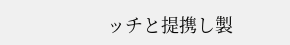ッチと提携し製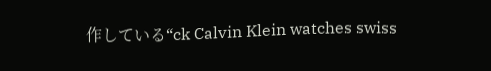作している“ck Calvin Klein watches swiss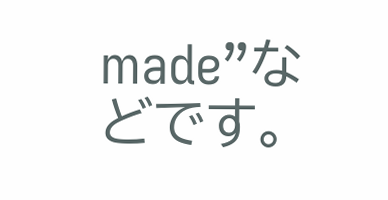made”などです。